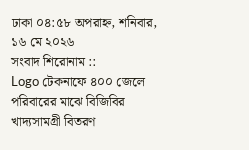ঢাকা ০৪:৫৮ অপরাহ্ন, শনিবার, ১৬ মে ২০২৬
সংবাদ শিরোনাম ::
Logo টেকনাফে ৪০০ জেলে পরিবারের মাঝে বিজিবির খাদ্যসামগ্রী বিতরণ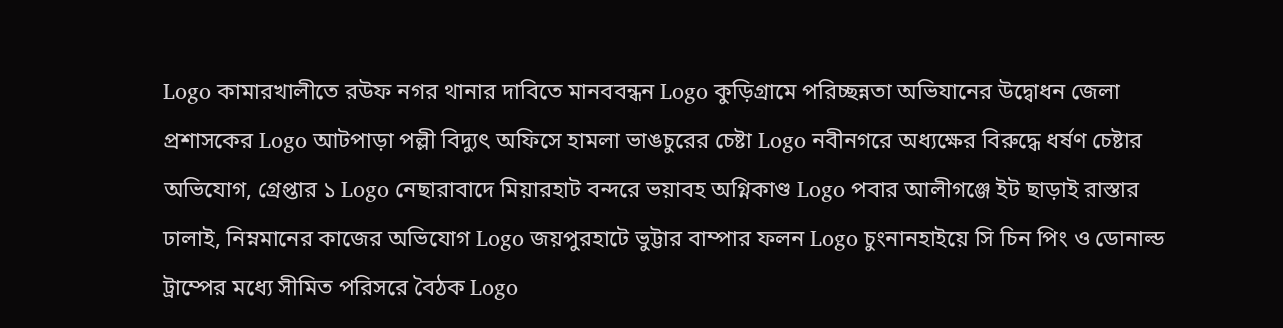Logo কামারখালীতে রউফ নগর থানার দাবিতে মানববন্ধন Logo কুড়িগ্রামে পরিচ্ছন্নতা অভিযানের উদ্বোধন জেলা প্রশাসকের Logo আটপাড়া পল্লী বিদ্যুৎ অফিসে হামলা ভাঙচুরের চেষ্টা Logo নবীনগরে অধ্যক্ষের বিরুদ্ধে ধর্ষণ চেষ্টার অভিযোগ, গ্রেপ্তার ১ Logo নেছারাবাদে মিয়ারহাট বন্দরে ভয়াবহ অগ্নিকাণ্ড Logo পবার আলীগঞ্জে ইট ছাড়াই রাস্তার ঢালাই, নিম্নমানের কাজের অভিযোগ Logo জয়পুরহাটে ভুট্টার বাম্পার ফলন Logo চুংনানহাইয়ে সি চিন পিং ও ডোনাল্ড ট্রাম্পের মধ্যে সীমিত পরিসরে বৈঠক Logo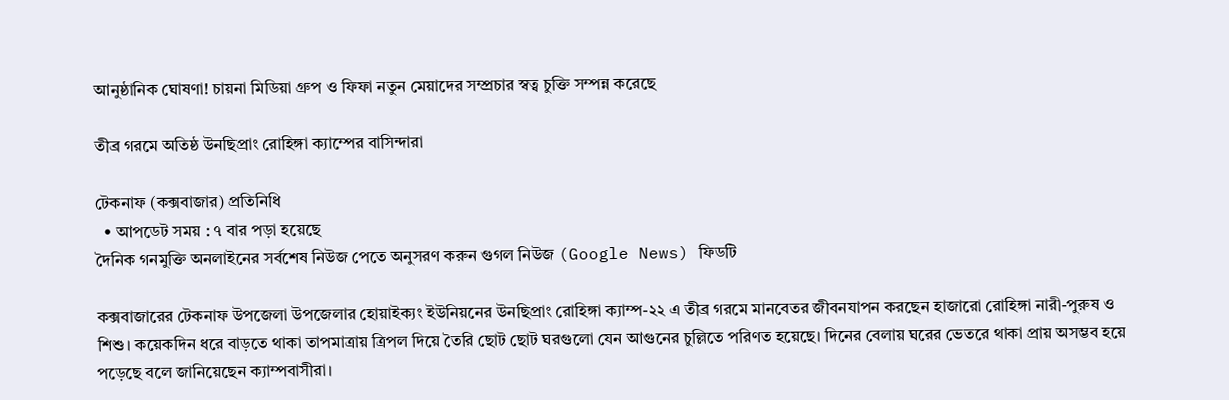আনুষ্ঠানিক ঘোষণা! চায়না মিডিয়া গ্রুপ ও ফিফা নতুন মেয়াদের সম্প্রচার স্বত্ব চুক্তি সম্পন্ন করেছে

তীব্র গরমে অতিষ্ঠ উনছিপ্রাং রোহিঙ্গা ক্যাম্পের বাসিন্দারা

টেকনাফ (কক্সবাজার) প্রতিনিধি
  • আপডেট সময় : ৭ বার পড়া হয়েছে
দৈনিক গনমুক্তি অনলাইনের সর্বশেষ নিউজ পেতে অনুসরণ করুন গুগল নিউজ (Google News) ফিডটি

কক্সবাজারের টেকনাফ উপজেলা উপজেলার হোয়াইক্যং ইউনিয়নের উনছিপ্রাং রোহিঙ্গা ক্যাম্প-২২ এ তীব্র গরমে মানবেতর জীবনযাপন করছেন হাজারো রোহিঙ্গা নারী-পুরুষ ও শিশু। কয়েকদিন ধরে বাড়তে থাকা তাপমাত্রায় ত্রিপল দিয়ে তৈরি ছোট ছোট ঘরগুলো যেন আগুনের চুল্লিতে পরিণত হয়েছে। দিনের বেলায় ঘরের ভেতরে থাকা প্রায় অসম্ভব হয়ে পড়েছে বলে জানিয়েছেন ক্যাম্পবাসীরা।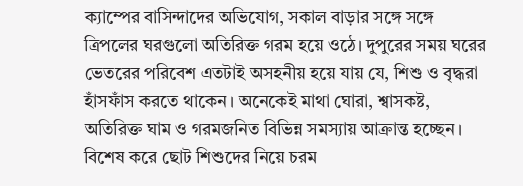ক্যাম্পের বাসিন্দাদের অভিযোগ, সকাল বাড়ার সঙ্গে সঙ্গে ত্রিপলের ঘরগুলো অতিরিক্ত গরম হয়ে ওঠে। দুপুরের সময় ঘরের ভেতরের পরিবেশ এতটাই অসহনীয় হয়ে যায় যে, শিশু ও বৃদ্ধরা হাঁসফাঁস করতে থাকেন। অনেকেই মাথা ঘোরা, শ্বাসকষ্ট, অতিরিক্ত ঘাম ও গরমজনিত বিভিন্ন সমস্যায় আক্রান্ত হচ্ছেন। বিশেষ করে ছোট শিশুদের নিয়ে চরম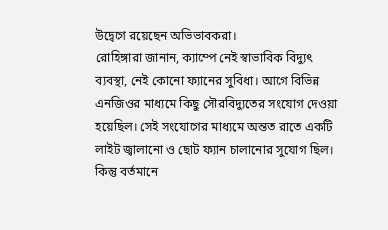উদ্বেগে রয়েছেন অভিভাবকরা।
রোহিঙ্গারা জানান, ক্যাম্পে নেই স্বাভাবিক বিদ্যুৎ ব্যবস্থা, নেই কোনো ফ্যানের সুবিধা। আগে বিভিন্ন এনজিওর মাধ্যমে কিছু সৌরবিদ্যুতের সংযোগ দেওয়া হয়েছিল। সেই সংযোগের মাধ্যমে অন্তত রাতে একটি লাইট জ্বালানো ও ছোট ফ্যান চালানোর সুযোগ ছিল। কিন্তু বর্তমানে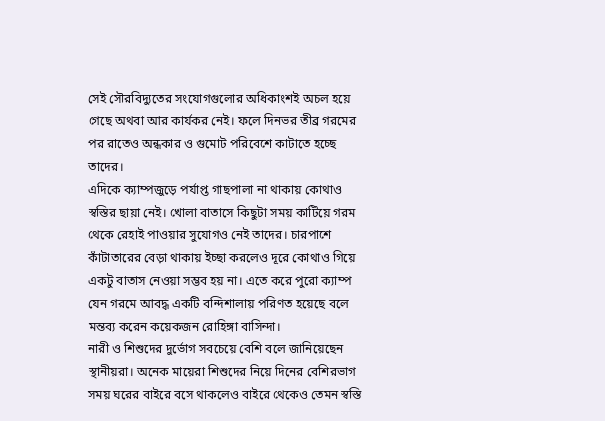সেই সৌরবিদ্যুতের সংযোগগুলোর অধিকাংশই অচল হয়ে গেছে অথবা আর কার্যকর নেই। ফলে দিনভর তীব্র গরমের পর রাতেও অন্ধকার ও গুমোট পরিবেশে কাটাতে হচ্ছে তাদের।
এদিকে ক্যাম্পজুড়ে পর্যাপ্ত গাছপালা না থাকায় কোথাও স্বস্তির ছায়া নেই। খোলা বাতাসে কিছুটা সময় কাটিয়ে গরম থেকে রেহাই পাওয়ার সুযোগও নেই তাদের। চারপাশে কাঁটাতারের বেড়া থাকায় ইচ্ছা করলেও দূরে কোথাও গিয়ে একটু বাতাস নেওয়া সম্ভব হয় না। এতে করে পুরো ক্যাম্প যেন গরমে আবদ্ধ একটি বন্দিশালায় পরিণত হয়েছে বলে মন্তব্য করেন কয়েকজন রোহিঙ্গা বাসিন্দা।
নারী ও শিশুদের দুর্ভোগ সবচেয়ে বেশি বলে জানিয়েছেন স্থানীয়রা। অনেক মায়েরা শিশুদের নিয়ে দিনের বেশিরভাগ সময় ঘরের বাইরে বসে থাকলেও বাইরে থেকেও তেমন স্বস্তি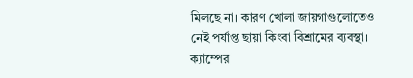মিলছে না। কারণ খোলা জায়গাগুলোতেও নেই পর্যাপ্ত ছায়া কিংবা বিশ্রামের ব্যবস্থা।
ক্যাম্পের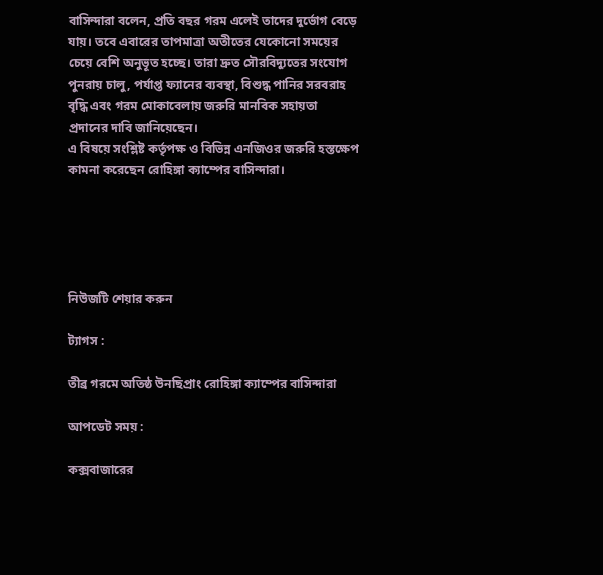বাসিন্দারা বলেন, প্রতি বছর গরম এলেই তাদের দুর্ভোগ বেড়ে যায়। তবে এবারের তাপমাত্রা অতীতের যেকোনো সময়ের চেয়ে বেশি অনুভূত হচ্ছে। তারা দ্রুত সৌরবিদ্যুতের সংযোগ পুনরায় চালু, পর্যাপ্ত ফ্যানের ব্যবস্থা, বিশুদ্ধ পানির সরবরাহ বৃদ্ধি এবং গরম মোকাবেলায় জরুরি মানবিক সহায়তা প্রদানের দাবি জানিয়েছেন।
এ বিষয়ে সংশ্লিষ্ট কর্তৃপক্ষ ও বিভিন্ন এনজিওর জরুরি হস্তক্ষেপ কামনা করেছেন রোহিঙ্গা ক্যাম্পের বাসিন্দারা।





নিউজটি শেয়ার করুন

ট্যাগস :

তীব্র গরমে অতিষ্ঠ উনছিপ্রাং রোহিঙ্গা ক্যাম্পের বাসিন্দারা

আপডেট সময় :

কক্সবাজারের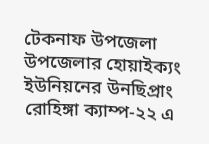টেকনাফ উপজেলা উপজেলার হোয়াইক্যং ইউনিয়নের উনছিপ্রাং রোহিঙ্গা ক্যাম্প-২২ এ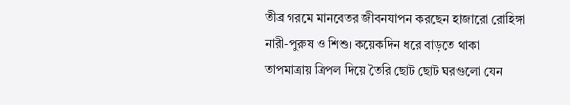তীব্র গরমে মানবেতর জীবনযাপন করছেন হাজারো রোহিঙ্গা নারী-পুরুষ ও শিশু। কয়েকদিন ধরে বাড়তে থাকা তাপমাত্রায় ত্রিপল দিয়ে তৈরি ছোট ছোট ঘরগুলো যেন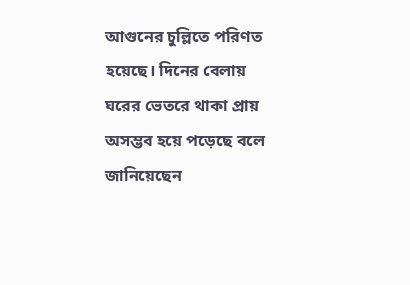আগুনের চুল্লিতে পরিণত হয়েছে। দিনের বেলায় ঘরের ভেতরে থাকা প্রায় অসম্ভব হয়ে পড়েছে বলে জানিয়েছেন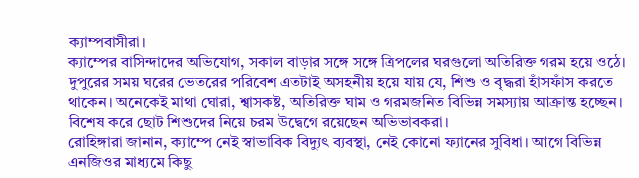ক্যাম্পবাসীরা।
ক্যাম্পের বাসিন্দাদের অভিযোগ, সকাল বাড়ার সঙ্গে সঙ্গে ত্রিপলের ঘরগুলো অতিরিক্ত গরম হয়ে ওঠে। দুপুরের সময় ঘরের ভেতরের পরিবেশ এতটাই অসহনীয় হয়ে যায় যে, শিশু ও বৃদ্ধরা হাঁসফাঁস করতে থাকেন। অনেকেই মাথা ঘোরা, শ্বাসকষ্ট, অতিরিক্ত ঘাম ও গরমজনিত বিভিন্ন সমস্যায় আক্রান্ত হচ্ছেন। বিশেষ করে ছোট শিশুদের নিয়ে চরম উদ্বেগে রয়েছেন অভিভাবকরা।
রোহিঙ্গারা জানান, ক্যাম্পে নেই স্বাভাবিক বিদ্যুৎ ব্যবস্থা, নেই কোনো ফ্যানের সুবিধা। আগে বিভিন্ন এনজিওর মাধ্যমে কিছু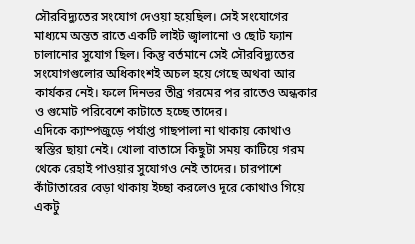সৌরবিদ্যুতের সংযোগ দেওয়া হয়েছিল। সেই সংযোগের মাধ্যমে অন্তত রাতে একটি লাইট জ্বালানো ও ছোট ফ্যান চালানোর সুযোগ ছিল। কিন্তু বর্তমানে সেই সৌরবিদ্যুতের সংযোগগুলোর অধিকাংশই অচল হয়ে গেছে অথবা আর কার্যকর নেই। ফলে দিনভর তীব্র গরমের পর রাতেও অন্ধকার ও গুমোট পরিবেশে কাটাতে হচ্ছে তাদের।
এদিকে ক্যাম্পজুড়ে পর্যাপ্ত গাছপালা না থাকায় কোথাও স্বস্তির ছায়া নেই। খোলা বাতাসে কিছুটা সময় কাটিয়ে গরম থেকে রেহাই পাওয়ার সুযোগও নেই তাদের। চারপাশে কাঁটাতারের বেড়া থাকায় ইচ্ছা করলেও দূরে কোথাও গিয়ে একটু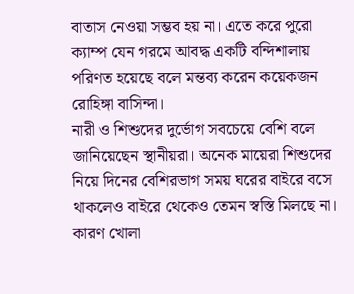বাতাস নেওয়া সম্ভব হয় না। এতে করে পুরো ক্যাম্প যেন গরমে আবদ্ধ একটি বন্দিশালায় পরিণত হয়েছে বলে মন্তব্য করেন কয়েকজন রোহিঙ্গা বাসিন্দা।
নারী ও শিশুদের দুর্ভোগ সবচেয়ে বেশি বলে জানিয়েছেন স্থানীয়রা। অনেক মায়েরা শিশুদের নিয়ে দিনের বেশিরভাগ সময় ঘরের বাইরে বসে থাকলেও বাইরে থেকেও তেমন স্বস্তি মিলছে না। কারণ খোলা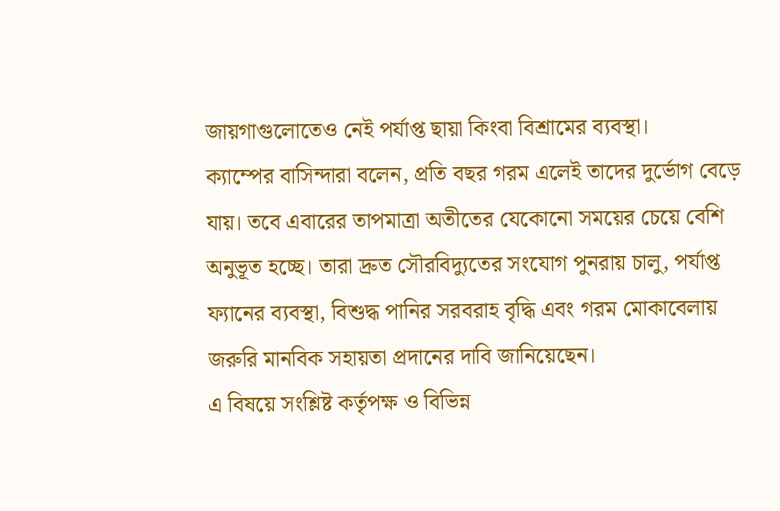জায়গাগুলোতেও নেই পর্যাপ্ত ছায়া কিংবা বিশ্রামের ব্যবস্থা।
ক্যাম্পের বাসিন্দারা বলেন, প্রতি বছর গরম এলেই তাদের দুর্ভোগ বেড়ে যায়। তবে এবারের তাপমাত্রা অতীতের যেকোনো সময়ের চেয়ে বেশি অনুভূত হচ্ছে। তারা দ্রুত সৌরবিদ্যুতের সংযোগ পুনরায় চালু, পর্যাপ্ত ফ্যানের ব্যবস্থা, বিশুদ্ধ পানির সরবরাহ বৃদ্ধি এবং গরম মোকাবেলায় জরুরি মানবিক সহায়তা প্রদানের দাবি জানিয়েছেন।
এ বিষয়ে সংশ্লিষ্ট কর্তৃপক্ষ ও বিভিন্ন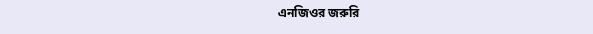এনজিওর জরুরি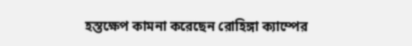হস্তক্ষেপ কামনা করেছেন রোহিঙ্গা ক্যাম্পের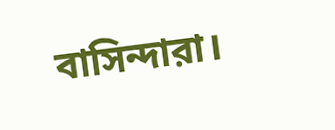বাসিন্দারা।